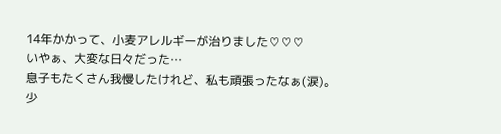14年かかって、小麦アレルギーが治りました♡♡♡
いやぁ、大変な日々だった…
息子もたくさん我慢したけれど、私も頑張ったなぁ(涙)。
少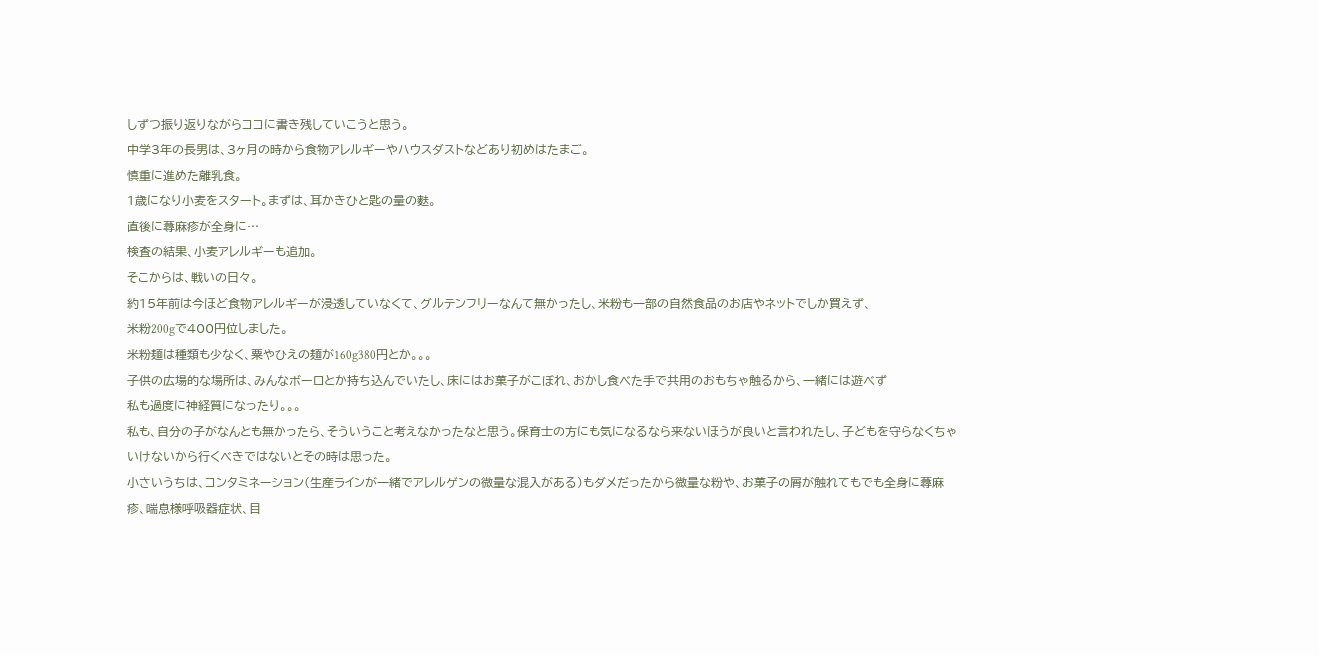しずつ振り返りながらココに書き残していこうと思う。
中学3年の長男は、3ヶ月の時から食物アレルギーやハウスダストなどあり初めはたまご。
慎重に進めた離乳食。
1歳になり小麦をスタート。まずは、耳かきひと匙の量の麩。
直後に蕁麻疹が全身に…
検査の結果、小麦アレルギーも追加。
そこからは、戦いの日々。
約15年前は今ほど食物アレルギーが浸透していなくて、グルテンフリーなんて無かったし、米粉も一部の自然食品のお店やネットでしか買えず、
米粉200gで400円位しました。
米粉麺は種類も少なく、粟やひえの麺が160g380円とか。。。
子供の広場的な場所は、みんなボーロとか持ち込んでいたし、床にはお菓子がこぼれ、おかし食べた手で共用のおもちゃ触るから、一緒には遊べず
私も過度に神経質になったり。。。
私も、自分の子がなんとも無かったら、そういうこと考えなかったなと思う。保育士の方にも気になるなら来ないほうが良いと言われたし、子どもを守らなくちゃいけないから行くべきではないとその時は思った。
小さいうちは、コンタミネーション(生産ラインが一緒でアレルゲンの微量な混入がある)もダメだったから微量な粉や、お菓子の屑が触れてもでも全身に蕁麻疹、喘息様呼吸器症状、目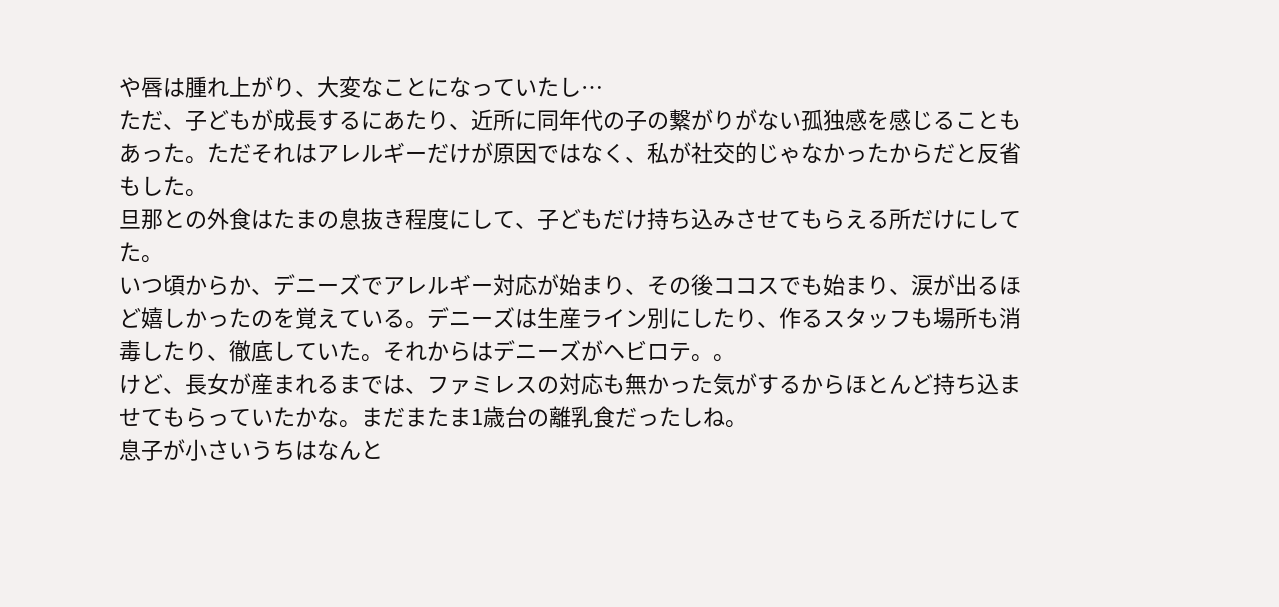や唇は腫れ上がり、大変なことになっていたし…
ただ、子どもが成長するにあたり、近所に同年代の子の繋がりがない孤独感を感じることもあった。ただそれはアレルギーだけが原因ではなく、私が社交的じゃなかったからだと反省もした。
旦那との外食はたまの息抜き程度にして、子どもだけ持ち込みさせてもらえる所だけにしてた。
いつ頃からか、デニーズでアレルギー対応が始まり、その後ココスでも始まり、涙が出るほど嬉しかったのを覚えている。デニーズは生産ライン別にしたり、作るスタッフも場所も消毒したり、徹底していた。それからはデニーズがヘビロテ。。
けど、長女が産まれるまでは、ファミレスの対応も無かった気がするからほとんど持ち込ませてもらっていたかな。まだまたま1歳台の離乳食だったしね。
息子が小さいうちはなんと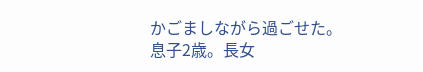かごましながら過ごせた。
息子2歳。長女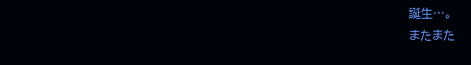誕生…。
またまた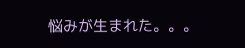悩みが生まれた。。。